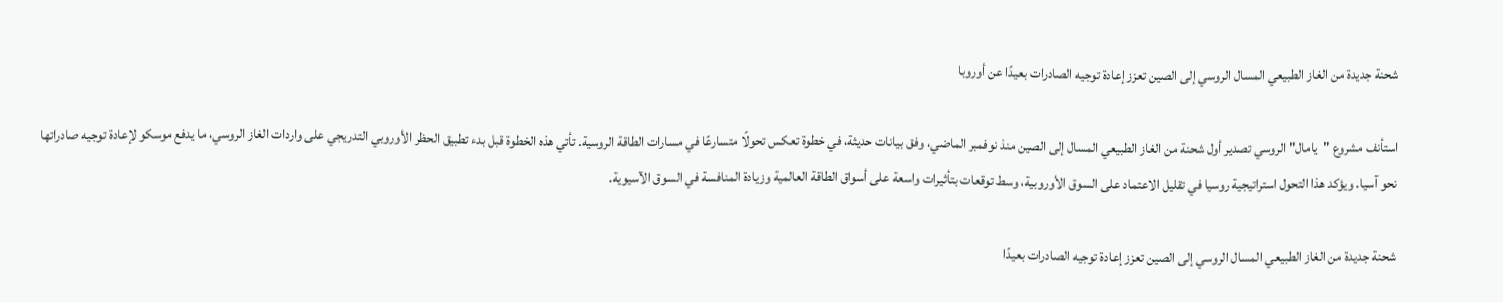شحنة جديدة من الغاز الطبيعي المسال الروسي إلى الصين تعزز إعادة توجيه الصادرات بعيدًا عن أوروبا

استأنف مشروع "يامال" الروسي تصدير أول شحنة من الغاز الطبيعي المسال إلى الصين منذ نوفمبر الماضي، وفق بيانات حديثة، في خطوة تعكس تحولًا متسارعًا في مسارات الطاقة الروسية. تأتي هذه الخطوة قبل بدء تطبيق الحظر الأوروبي التدريجي على واردات الغاز الروسي، ما يدفع موسكو لإعادة توجيه صادراتها نحو آسيا. ويؤكد هذا التحول استراتيجية روسيا في تقليل الاعتماد على السوق الأوروبية، وسط توقعات بتأثيرات واسعة على أسواق الطاقة العالمية وزيادة المنافسة في السوق الآسيوية.

شحنة جديدة من الغاز الطبيعي المسال الروسي إلى الصين تعزز إعادة توجيه الصادرات بعيدًا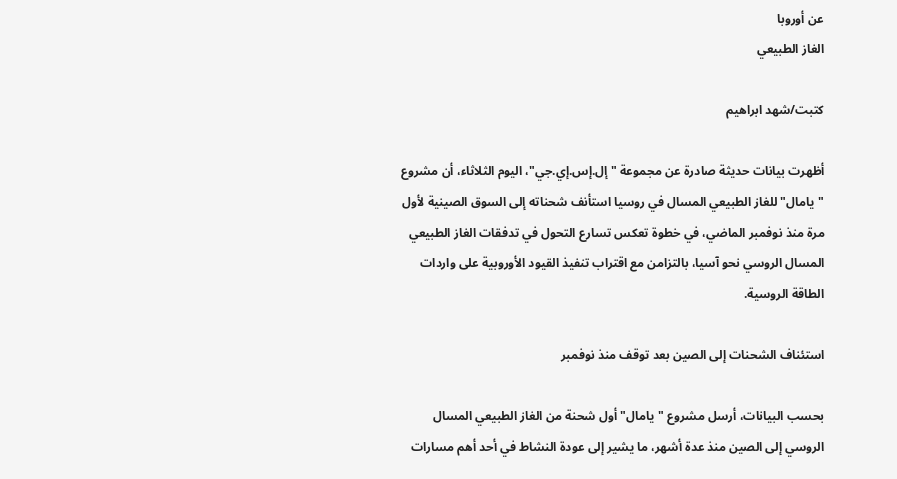عن أوروبا
الغاز الطبيعي

كتبت/شهد ابراهيم

أظهرت بيانات حديثة صادرة عن مجموعة "إل.إس.إي.جي"، اليوم الثلاثاء، أن مشروع "يامال" للغاز الطبيعي المسال في روسيا استأنف شحناته إلى السوق الصينية لأول مرة منذ نوفمبر الماضي، في خطوة تعكس تسارع التحول في تدفقات الغاز الطبيعي المسال الروسي نحو آسيا، بالتزامن مع اقتراب تنفيذ القيود الأوروبية على واردات الطاقة الروسية.

استئناف الشحنات إلى الصين بعد توقف منذ نوفمبر

بحسب البيانات، أرسل مشروع "يامال" أول شحنة من الغاز الطبيعي المسال الروسي إلى الصين منذ عدة أشهر، ما يشير إلى عودة النشاط في أحد أهم مسارات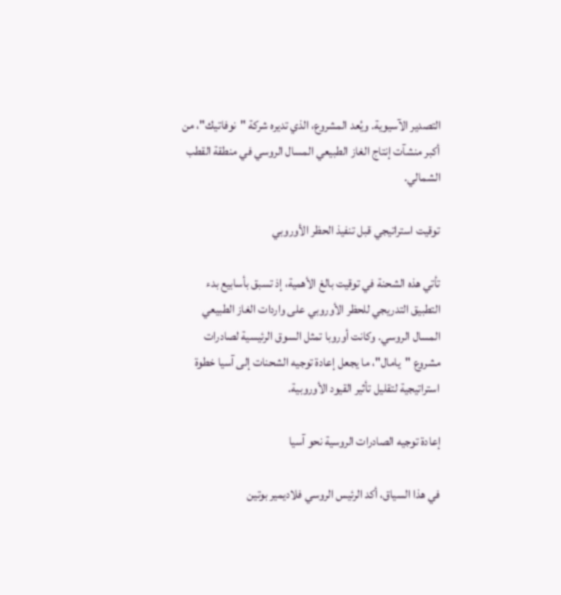التصدير الآسيوية. ويُعد المشروع، الذي تديره شركة "نوفاتيك"، من أكبر منشآت إنتاج الغاز الطبيعي المسال الروسي في منطقة القطب الشمالي.

توقيت استراتيجي قبل تنفيذ الحظر الأوروبي

تأتي هذه الشحنة في توقيت بالغ الأهمية، إذ تسبق بأسابيع بدء التطبيق التدريجي للحظر الأوروبي على واردات الغاز الطبيعي المسال الروسي. وكانت أوروبا تمثل السوق الرئيسية لصادرات مشروع "يامال"، ما يجعل إعادة توجيه الشحنات إلى آسيا خطوة استراتيجية لتقليل تأثير القيود الأوروبية.

إعادة توجيه الصادرات الروسية نحو آسيا

في هذا السياق، أكد الرئيس الروسي فلاديمير بوتين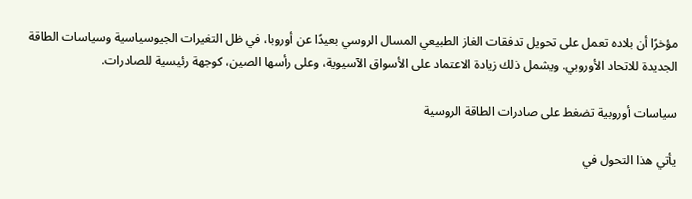مؤخرًا أن بلاده تعمل على تحويل تدفقات الغاز الطبيعي المسال الروسي بعيدًا عن أوروبا، في ظل التغيرات الجيوسياسية وسياسات الطاقة الجديدة للاتحاد الأوروبي. ويشمل ذلك زيادة الاعتماد على الأسواق الآسيوية، وعلى رأسها الصين، كوجهة رئيسية للصادرات.

سياسات أوروبية تضغط على صادرات الطاقة الروسية

يأتي هذا التحول في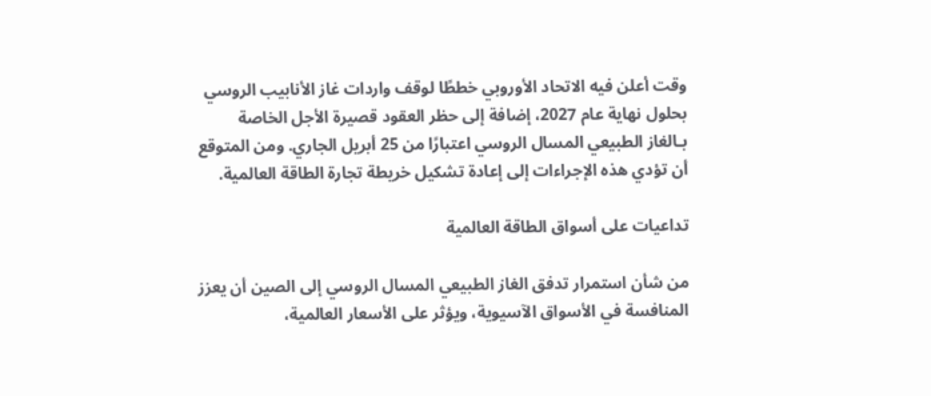وقت أعلن فيه الاتحاد الأوروبي خططًا لوقف واردات غاز الأنابيب الروسي بحلول نهاية عام 2027، إضافة إلى حظر العقود قصيرة الأجل الخاصة بـالغاز الطبيعي المسال الروسي اعتبارًا من 25 أبريل الجاري. ومن المتوقع أن تؤدي هذه الإجراءات إلى إعادة تشكيل خريطة تجارة الطاقة العالمية.

تداعيات على أسواق الطاقة العالمية

من شأن استمرار تدفق الغاز الطبيعي المسال الروسي إلى الصين أن يعزز المنافسة في الأسواق الآسيوية، ويؤثر على الأسعار العالمية،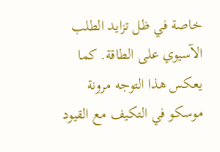خاصة في ظل تزايد الطلب الآسيوي على الطاقة. كما يعكس هذا التوجه مرونة موسكو في التكيف مع القيود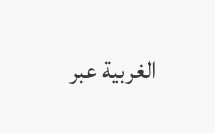الغربية عبر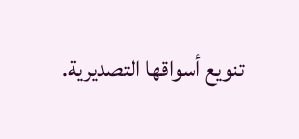تنويع أسواقها التصديرية.